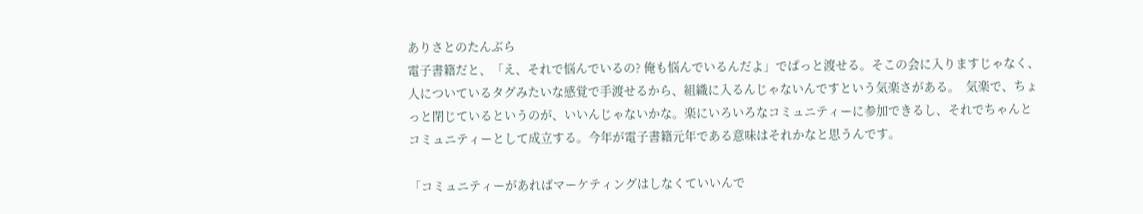ありさとのたんぶら
電子書籍だと、「え、それで悩んでいるの? 俺も悩んでいるんだよ」でぱっと渡せる。そこの会に入りますじゃなく、人についているタグみたいな感覚で手渡せるから、組織に入るんじゃないんですという気楽さがある。  気楽で、ちょっと閉じているというのが、いいんじゃないかな。楽にいろいろなコミュニティーに参加できるし、それでちゃんとコミュニティーとして成立する。今年が電子書籍元年である意味はそれかなと思うんです。

「コミュニティーがあればマーケティングはしなくていいんで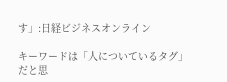す」:日経ビジネスオンライン

キーワードは「人についているタグ」だと思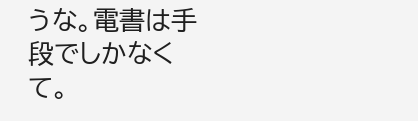うな。電書は手段でしかなくて。